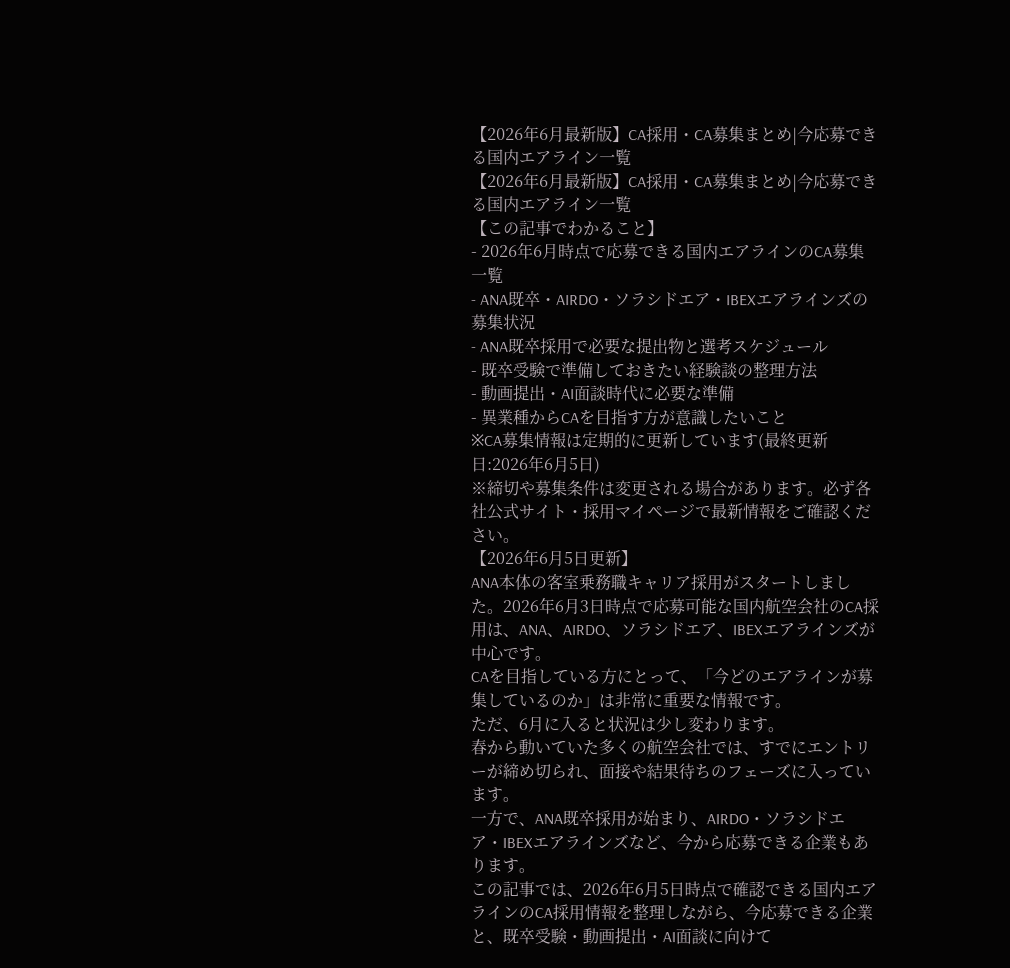【2026年6月最新版】CA採用・CA募集まとめ|今応募できる国内エアライン一覧
【2026年6月最新版】CA採用・CA募集まとめ|今応募できる国内エアライン一覧
【この記事でわかること】
- 2026年6月時点で応募できる国内エアラインのCA募集一覧
- ANA既卒・AIRDO・ソラシドエア・IBEXエアラインズの募集状況
- ANA既卒採用で必要な提出物と選考スケジュール
- 既卒受験で準備しておきたい経験談の整理方法
- 動画提出・AI面談時代に必要な準備
- 異業種からCAを目指す方が意識したいこと
※CA募集情報は定期的に更新しています(最終更新日:2026年6月5日)
※締切や募集条件は変更される場合があります。必ず各社公式サイト・採用マイページで最新情報をご確認ください。
【2026年6月5日更新】
ANA本体の客室乗務職キャリア採用がスタートしました。2026年6月3日時点で応募可能な国内航空会社のCA採用は、ANA、AIRDO、ソラシドエア、IBEXエアラインズが中心です。
CAを目指している方にとって、「今どのエアラインが募集しているのか」は非常に重要な情報です。
ただ、6月に入ると状況は少し変わります。
春から動いていた多くの航空会社では、すでにエントリーが締め切られ、面接や結果待ちのフェーズに入っています。
一方で、ANA既卒採用が始まり、AIRDO・ソラシドエア・IBEXエアラインズなど、今から応募できる企業もあります。
この記事では、2026年6月5日時点で確認できる国内エアラインのCA採用情報を整理しながら、今応募できる企業と、既卒受験・動画提出・AI面談に向けて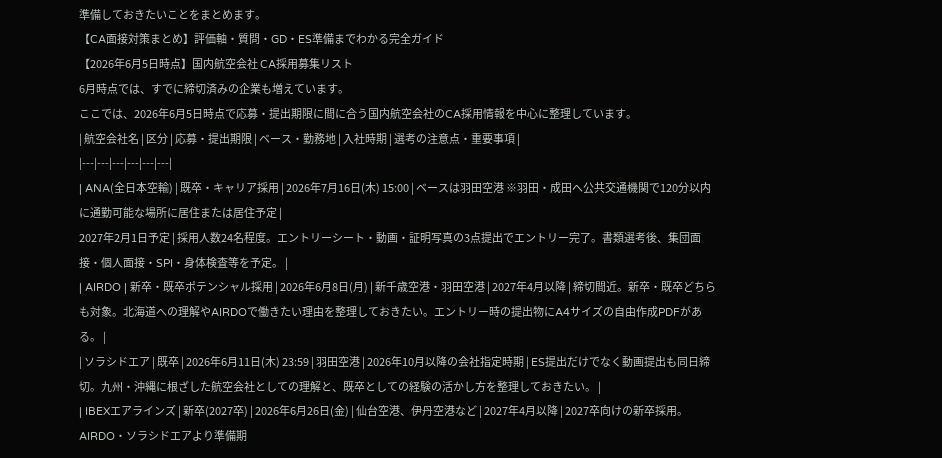準備しておきたいことをまとめます。
【CA面接対策まとめ】評価軸・質問・GD・ES準備までわかる完全ガイド
【2026年6月5日時点】国内航空会社 CA採用募集リスト
6月時点では、すでに締切済みの企業も増えています。
ここでは、2026年6月5日時点で応募・提出期限に間に合う国内航空会社のCA採用情報を中心に整理しています。
| 航空会社名 | 区分 | 応募・提出期限 | ベース・勤務地 | 入社時期 | 選考の注意点・重要事項 |
|---|---|---|---|---|---|
| ANA(全日本空輸) | 既卒・キャリア採用 | 2026年7月16日(木) 15:00 | ベースは羽田空港 ※羽田・成田へ公共交通機関で120分以内に通勤可能な場所に居住または居住予定 |
2027年2月1日予定 | 採用人数24名程度。エントリーシート・動画・証明写真の3点提出でエントリー完了。書類選考後、集団面接・個人面接・SPI・身体検査等を予定。 |
| AIRDO | 新卒・既卒ポテンシャル採用 | 2026年6月8日(月) | 新千歳空港・羽田空港 | 2027年4月以降 | 締切間近。新卒・既卒どちらも対象。北海道への理解やAIRDOで働きたい理由を整理しておきたい。エントリー時の提出物にA4サイズの自由作成PDFがある。 |
| ソラシドエア | 既卒 | 2026年6月11日(木) 23:59 | 羽田空港 | 2026年10月以降の会社指定時期 | ES提出だけでなく動画提出も同日締切。九州・沖縄に根ざした航空会社としての理解と、既卒としての経験の活かし方を整理しておきたい。 |
| IBEXエアラインズ | 新卒(2027卒) | 2026年6月26日(金) | 仙台空港、伊丹空港など | 2027年4月以降 | 2027卒向けの新卒採用。AIRDO・ソラシドエアより準備期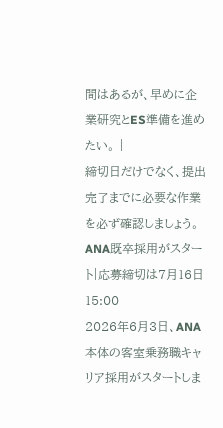間はあるが、早めに企業研究とES準備を進めたい。 |
締切日だけでなく、提出完了までに必要な作業を必ず確認しましょう。
ANA既卒採用がスタート|応募締切は7月16日15:00
2026年6月3日、ANA本体の客室乗務職キャリア採用がスタートしま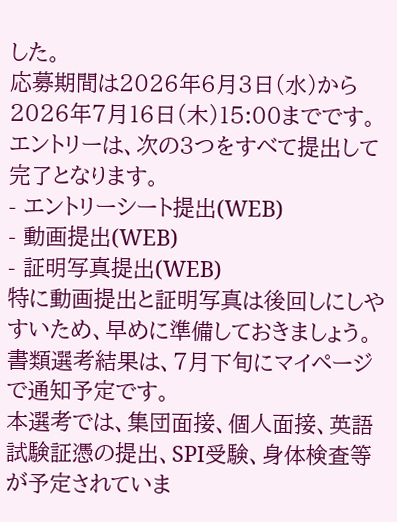した。
応募期間は2026年6月3日(水)から2026年7月16日(木)15:00までです。
エントリーは、次の3つをすべて提出して完了となります。
- エントリーシート提出(WEB)
- 動画提出(WEB)
- 証明写真提出(WEB)
特に動画提出と証明写真は後回しにしやすいため、早めに準備しておきましょう。
書類選考結果は、7月下旬にマイページで通知予定です。
本選考では、集団面接、個人面接、英語試験証憑の提出、SPI受験、身体検査等が予定されていま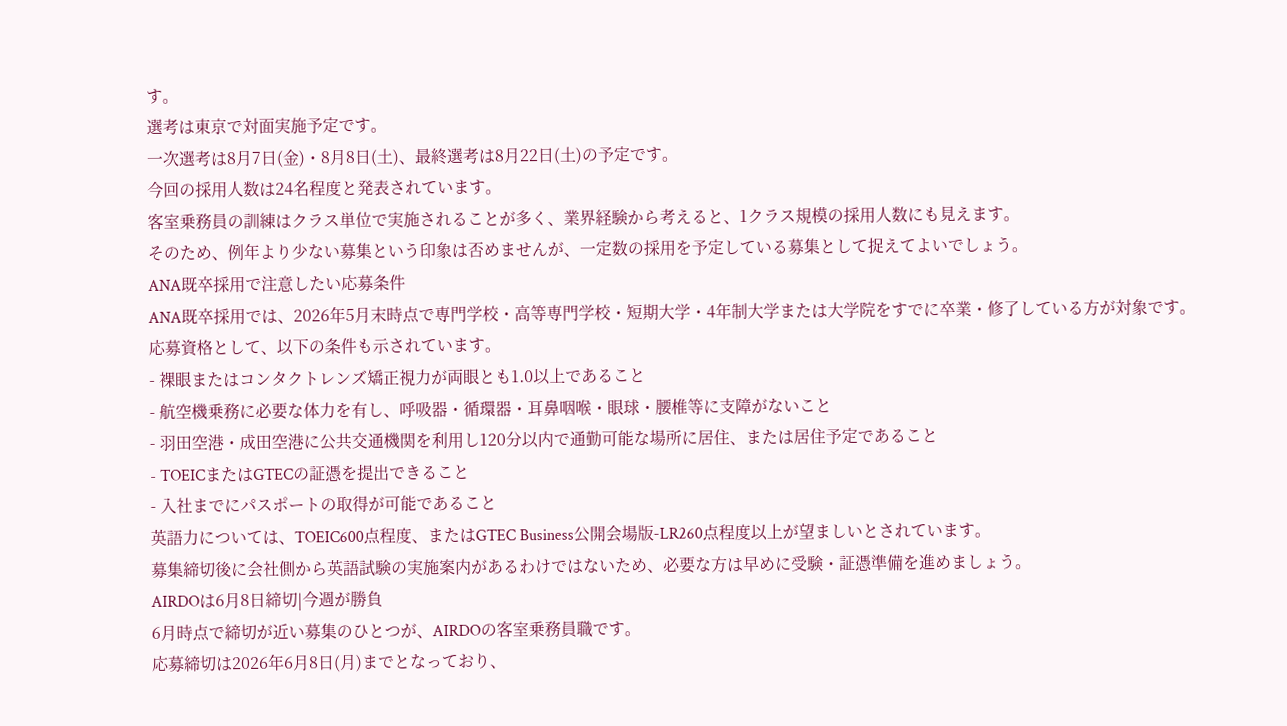す。
選考は東京で対面実施予定です。
一次選考は8月7日(金)・8月8日(土)、最終選考は8月22日(土)の予定です。
今回の採用人数は24名程度と発表されています。
客室乗務員の訓練はクラス単位で実施されることが多く、業界経験から考えると、1クラス規模の採用人数にも見えます。
そのため、例年より少ない募集という印象は否めませんが、一定数の採用を予定している募集として捉えてよいでしょう。
ANA既卒採用で注意したい応募条件
ANA既卒採用では、2026年5月末時点で専門学校・高等専門学校・短期大学・4年制大学または大学院をすでに卒業・修了している方が対象です。
応募資格として、以下の条件も示されています。
- 裸眼またはコンタクトレンズ矯正視力が両眼とも1.0以上であること
- 航空機乗務に必要な体力を有し、呼吸器・循環器・耳鼻咽喉・眼球・腰椎等に支障がないこと
- 羽田空港・成田空港に公共交通機関を利用し120分以内で通勤可能な場所に居住、または居住予定であること
- TOEICまたはGTECの証憑を提出できること
- 入社までにパスポートの取得が可能であること
英語力については、TOEIC600点程度、またはGTEC Business公開会場版-LR260点程度以上が望ましいとされています。
募集締切後に会社側から英語試験の実施案内があるわけではないため、必要な方は早めに受験・証憑準備を進めましょう。
AIRDOは6月8日締切|今週が勝負
6月時点で締切が近い募集のひとつが、AIRDOの客室乗務員職です。
応募締切は2026年6月8日(月)までとなっており、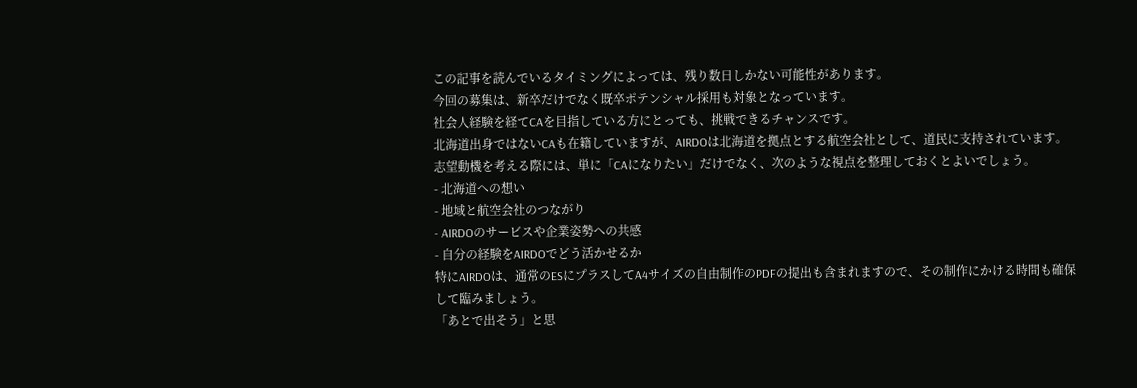この記事を読んでいるタイミングによっては、残り数日しかない可能性があります。
今回の募集は、新卒だけでなく既卒ポテンシャル採用も対象となっています。
社会人経験を経てCAを目指している方にとっても、挑戦できるチャンスです。
北海道出身ではないCAも在籍していますが、AIRDOは北海道を拠点とする航空会社として、道民に支持されています。
志望動機を考える際には、単に「CAになりたい」だけでなく、次のような視点を整理しておくとよいでしょう。
- 北海道への想い
- 地域と航空会社のつながり
- AIRDOのサービスや企業姿勢への共感
- 自分の経験をAIRDOでどう活かせるか
特にAIRDOは、通常のESにプラスしてA4サイズの自由制作のPDFの提出も含まれますので、その制作にかける時間も確保して臨みましょう。
「あとで出そう」と思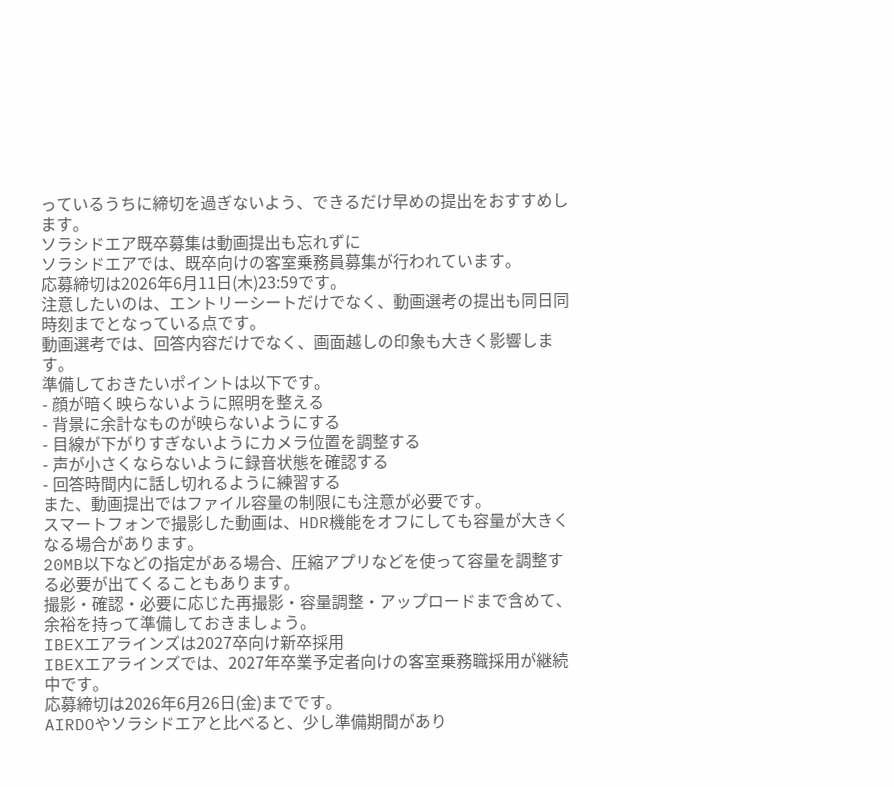っているうちに締切を過ぎないよう、できるだけ早めの提出をおすすめします。
ソラシドエア既卒募集は動画提出も忘れずに
ソラシドエアでは、既卒向けの客室乗務員募集が行われています。
応募締切は2026年6月11日(木)23:59です。
注意したいのは、エントリーシートだけでなく、動画選考の提出も同日同時刻までとなっている点です。
動画選考では、回答内容だけでなく、画面越しの印象も大きく影響します。
準備しておきたいポイントは以下です。
- 顔が暗く映らないように照明を整える
- 背景に余計なものが映らないようにする
- 目線が下がりすぎないようにカメラ位置を調整する
- 声が小さくならないように録音状態を確認する
- 回答時間内に話し切れるように練習する
また、動画提出ではファイル容量の制限にも注意が必要です。
スマートフォンで撮影した動画は、HDR機能をオフにしても容量が大きくなる場合があります。
20MB以下などの指定がある場合、圧縮アプリなどを使って容量を調整する必要が出てくることもあります。
撮影・確認・必要に応じた再撮影・容量調整・アップロードまで含めて、余裕を持って準備しておきましょう。
IBEXエアラインズは2027卒向け新卒採用
IBEXエアラインズでは、2027年卒業予定者向けの客室乗務職採用が継続中です。
応募締切は2026年6月26日(金)までです。
AIRDOやソラシドエアと比べると、少し準備期間があり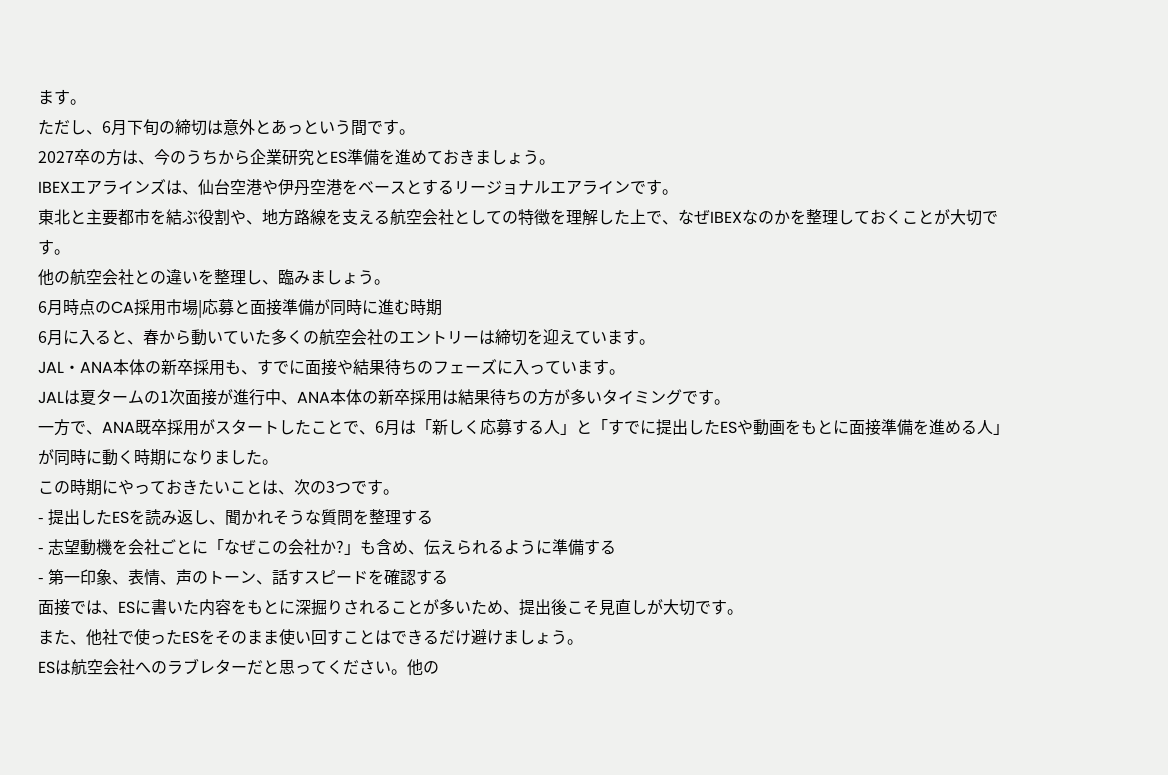ます。
ただし、6月下旬の締切は意外とあっという間です。
2027卒の方は、今のうちから企業研究とES準備を進めておきましょう。
IBEXエアラインズは、仙台空港や伊丹空港をベースとするリージョナルエアラインです。
東北と主要都市を結ぶ役割や、地方路線を支える航空会社としての特徴を理解した上で、なぜIBEXなのかを整理しておくことが大切です。
他の航空会社との違いを整理し、臨みましょう。
6月時点のCA採用市場|応募と面接準備が同時に進む時期
6月に入ると、春から動いていた多くの航空会社のエントリーは締切を迎えています。
JAL・ANA本体の新卒採用も、すでに面接や結果待ちのフェーズに入っています。
JALは夏タームの1次面接が進行中、ANA本体の新卒採用は結果待ちの方が多いタイミングです。
一方で、ANA既卒採用がスタートしたことで、6月は「新しく応募する人」と「すでに提出したESや動画をもとに面接準備を進める人」が同時に動く時期になりました。
この時期にやっておきたいことは、次の3つです。
- 提出したESを読み返し、聞かれそうな質問を整理する
- 志望動機を会社ごとに「なぜこの会社か?」も含め、伝えられるように準備する
- 第一印象、表情、声のトーン、話すスピードを確認する
面接では、ESに書いた内容をもとに深掘りされることが多いため、提出後こそ見直しが大切です。
また、他社で使ったESをそのまま使い回すことはできるだけ避けましょう。
ESは航空会社へのラブレターだと思ってください。他の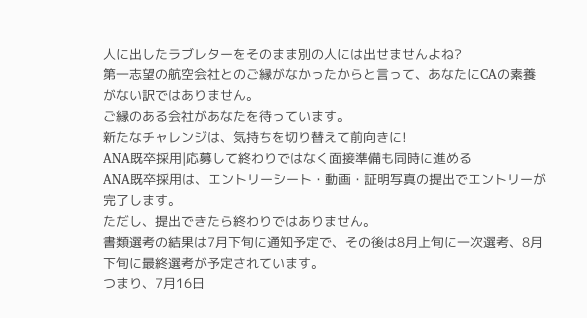人に出したラブレターをそのまま別の人には出せませんよね?
第一志望の航空会社とのご縁がなかったからと言って、あなたにCAの素養がない訳ではありません。
ご縁のある会社があなたを待っています。
新たなチャレンジは、気持ちを切り替えて前向きに!
ANA既卒採用|応募して終わりではなく面接準備も同時に進める
ANA既卒採用は、エントリーシート・動画・証明写真の提出でエントリーが完了します。
ただし、提出できたら終わりではありません。
書類選考の結果は7月下旬に通知予定で、その後は8月上旬に一次選考、8月下旬に最終選考が予定されています。
つまり、7月16日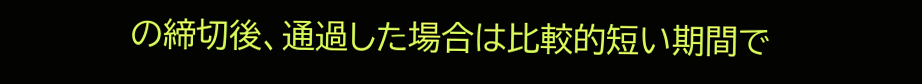の締切後、通過した場合は比較的短い期間で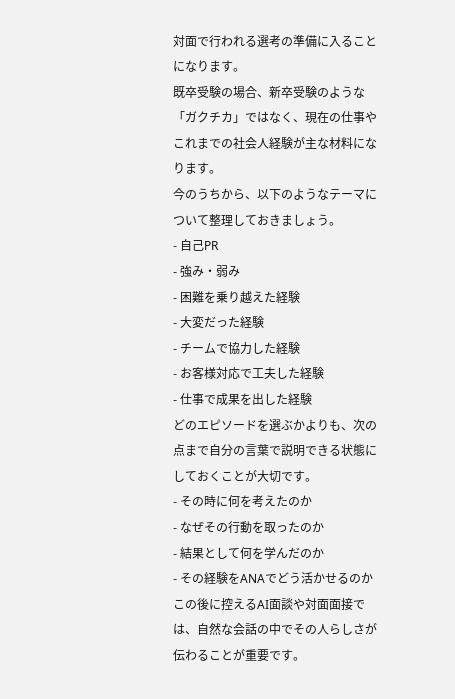対面で行われる選考の準備に入ることになります。
既卒受験の場合、新卒受験のような「ガクチカ」ではなく、現在の仕事やこれまでの社会人経験が主な材料になります。
今のうちから、以下のようなテーマについて整理しておきましょう。
- 自己PR
- 強み・弱み
- 困難を乗り越えた経験
- 大変だった経験
- チームで協力した経験
- お客様対応で工夫した経験
- 仕事で成果を出した経験
どのエピソードを選ぶかよりも、次の点まで自分の言葉で説明できる状態にしておくことが大切です。
- その時に何を考えたのか
- なぜその行動を取ったのか
- 結果として何を学んだのか
- その経験をANAでどう活かせるのか
この後に控えるAI面談や対面面接では、自然な会話の中でその人らしさが伝わることが重要です。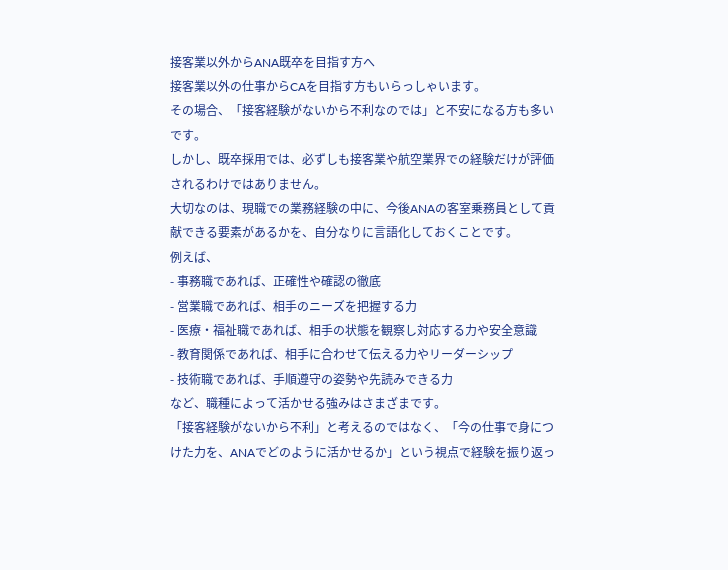接客業以外からANA既卒を目指す方へ
接客業以外の仕事からCAを目指す方もいらっしゃいます。
その場合、「接客経験がないから不利なのでは」と不安になる方も多いです。
しかし、既卒採用では、必ずしも接客業や航空業界での経験だけが評価されるわけではありません。
大切なのは、現職での業務経験の中に、今後ANAの客室乗務員として貢献できる要素があるかを、自分なりに言語化しておくことです。
例えば、
- 事務職であれば、正確性や確認の徹底
- 営業職であれば、相手のニーズを把握する力
- 医療・福祉職であれば、相手の状態を観察し対応する力や安全意識
- 教育関係であれば、相手に合わせて伝える力やリーダーシップ
- 技術職であれば、手順遵守の姿勢や先読みできる力
など、職種によって活かせる強みはさまざまです。
「接客経験がないから不利」と考えるのではなく、「今の仕事で身につけた力を、ANAでどのように活かせるか」という視点で経験を振り返っ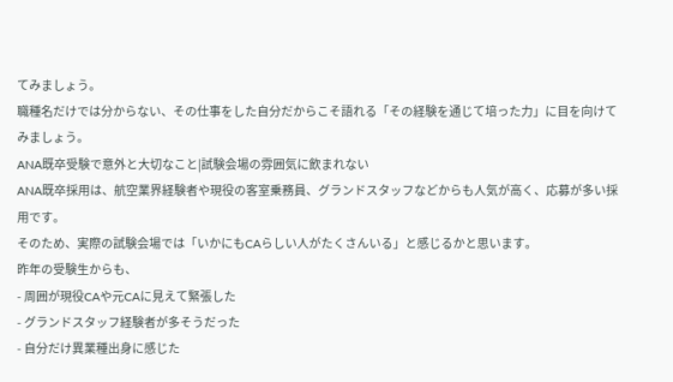てみましょう。
職種名だけでは分からない、その仕事をした自分だからこそ語れる「その経験を通じて培った力」に目を向けてみましょう。
ANA既卒受験で意外と大切なこと|試験会場の雰囲気に飲まれない
ANA既卒採用は、航空業界経験者や現役の客室乗務員、グランドスタッフなどからも人気が高く、応募が多い採用です。
そのため、実際の試験会場では「いかにもCAらしい人がたくさんいる」と感じるかと思います。
昨年の受験生からも、
- 周囲が現役CAや元CAに見えて緊張した
- グランドスタッフ経験者が多そうだった
- 自分だけ異業種出身に感じた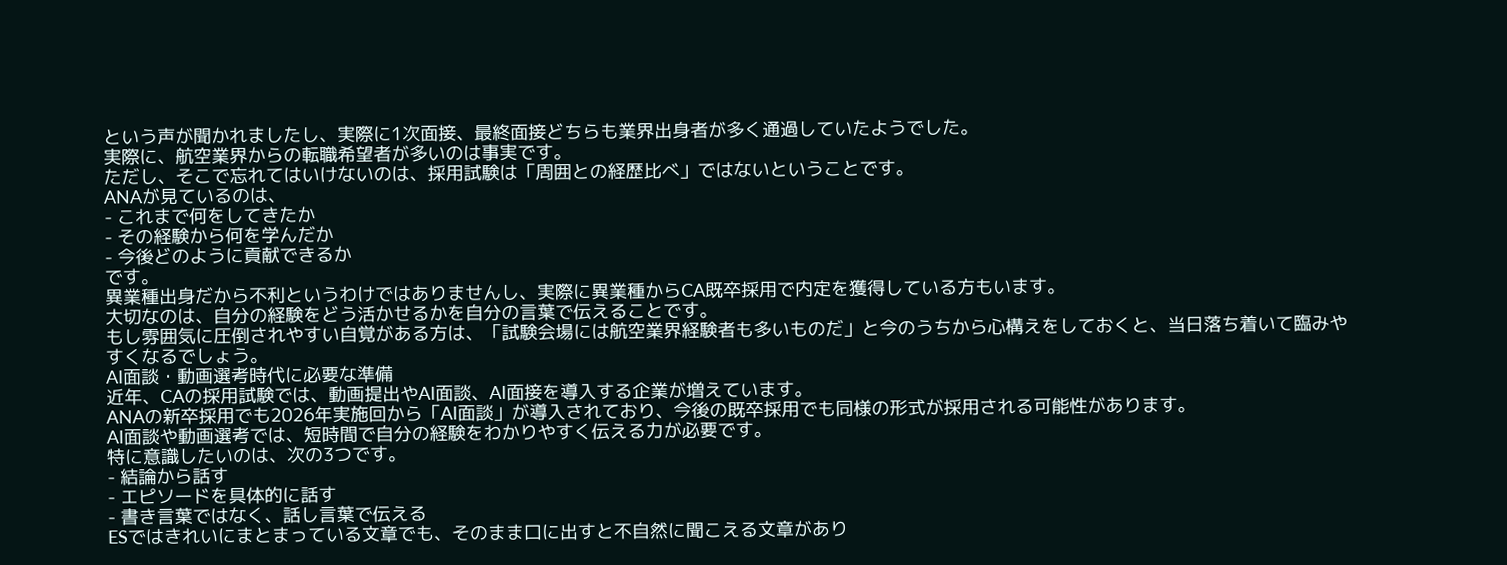という声が聞かれましたし、実際に1次面接、最終面接どちらも業界出身者が多く通過していたようでした。
実際に、航空業界からの転職希望者が多いのは事実です。
ただし、そこで忘れてはいけないのは、採用試験は「周囲との経歴比べ」ではないということです。
ANAが見ているのは、
- これまで何をしてきたか
- その経験から何を学んだか
- 今後どのように貢献できるか
です。
異業種出身だから不利というわけではありませんし、実際に異業種からCA既卒採用で内定を獲得している方もいます。
大切なのは、自分の経験をどう活かせるかを自分の言葉で伝えることです。
もし雰囲気に圧倒されやすい自覚がある方は、「試験会場には航空業界経験者も多いものだ」と今のうちから心構えをしておくと、当日落ち着いて臨みやすくなるでしょう。
AI面談・動画選考時代に必要な準備
近年、CAの採用試験では、動画提出やAI面談、AI面接を導入する企業が増えています。
ANAの新卒採用でも2026年実施回から「AI面談」が導入されており、今後の既卒採用でも同様の形式が採用される可能性があります。
AI面談や動画選考では、短時間で自分の経験をわかりやすく伝える力が必要です。
特に意識したいのは、次の3つです。
- 結論から話す
- エピソードを具体的に話す
- 書き言葉ではなく、話し言葉で伝える
ESではきれいにまとまっている文章でも、そのまま口に出すと不自然に聞こえる文章があり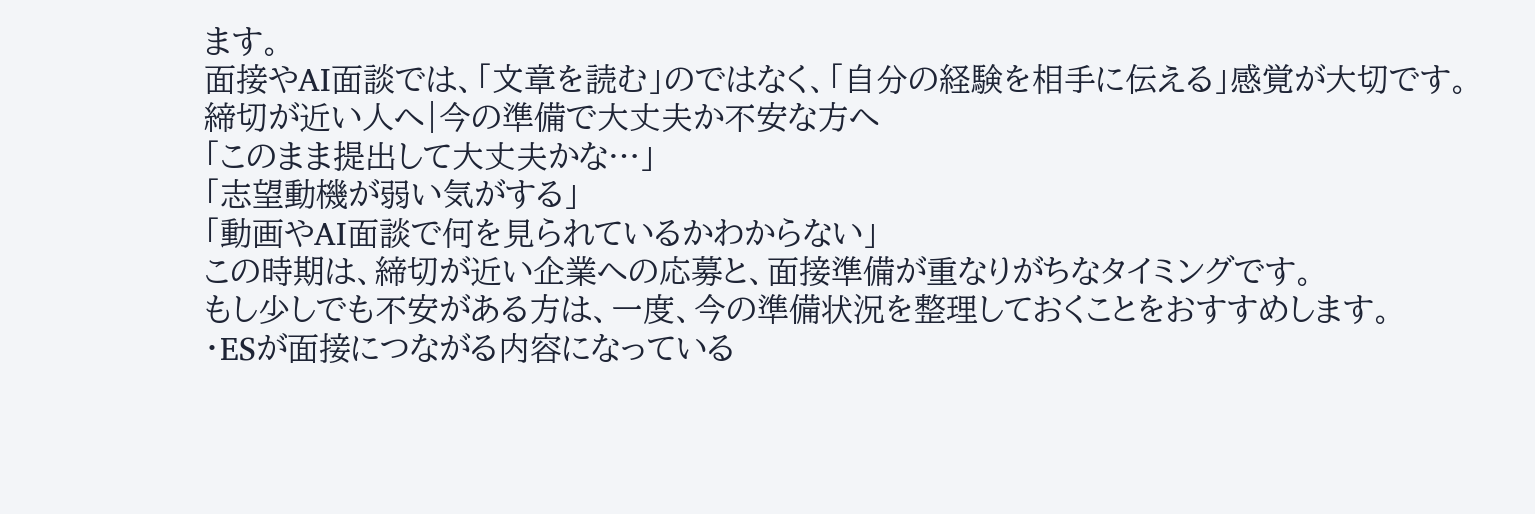ます。
面接やAI面談では、「文章を読む」のではなく、「自分の経験を相手に伝える」感覚が大切です。
締切が近い人へ|今の準備で大丈夫か不安な方へ
「このまま提出して大丈夫かな…」
「志望動機が弱い気がする」
「動画やAI面談で何を見られているかわからない」
この時期は、締切が近い企業への応募と、面接準備が重なりがちなタイミングです。
もし少しでも不安がある方は、一度、今の準備状況を整理しておくことをおすすめします。
・ESが面接につながる内容になっている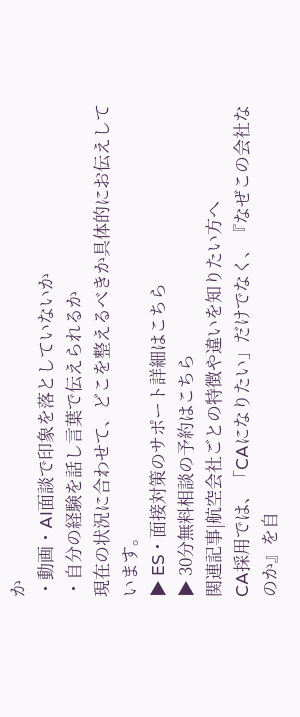か
・動画・AI面談で印象を落としていないか
・自分の経験を話し言葉で伝えられるか
現在の状況に合わせて、どこを整えるべきか具体的にお伝えしています。
▶ ES・面接対策のサポート詳細はこちら
▶ 30分無料相談の予約はこちら
関連記事|航空会社ごとの特徴や違いを知りたい方へ
CA採用では、「CAになりたい」だけでなく、『なぜこの会社なのか』を自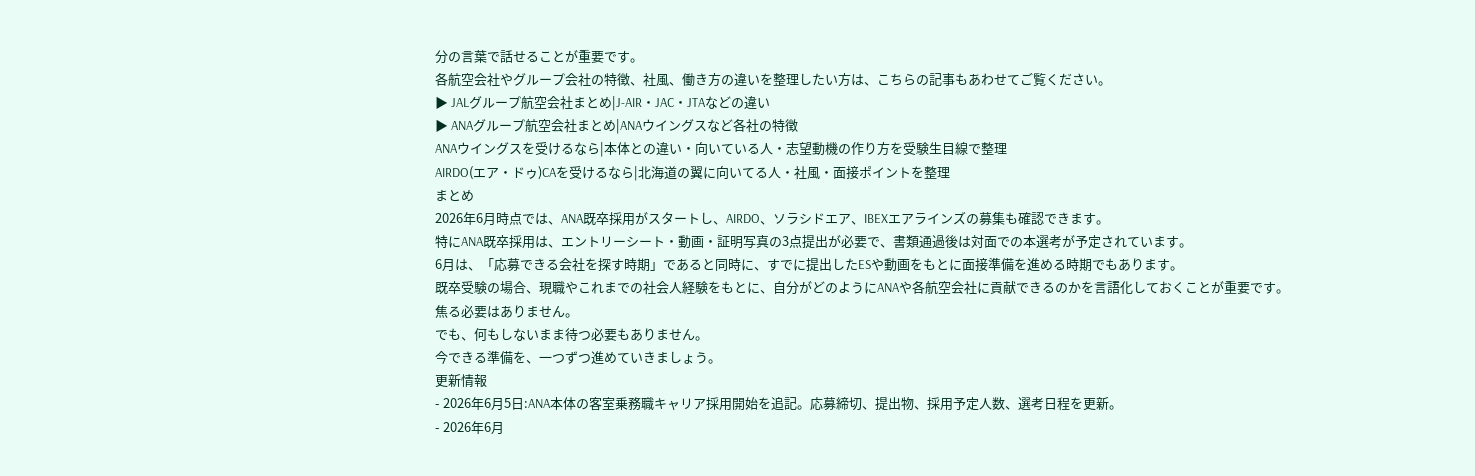分の言葉で話せることが重要です。
各航空会社やグループ会社の特徴、社風、働き方の違いを整理したい方は、こちらの記事もあわせてご覧ください。
▶ JALグループ航空会社まとめ|J-AIR・JAC・JTAなどの違い
▶ ANAグループ航空会社まとめ|ANAウイングスなど各社の特徴
ANAウイングスを受けるなら|本体との違い・向いている人・志望動機の作り方を受験生目線で整理
AIRDO(エア・ドゥ)CAを受けるなら|北海道の翼に向いてる人・社風・面接ポイントを整理
まとめ
2026年6月時点では、ANA既卒採用がスタートし、AIRDO、ソラシドエア、IBEXエアラインズの募集も確認できます。
特にANA既卒採用は、エントリーシート・動画・証明写真の3点提出が必要で、書類通過後は対面での本選考が予定されています。
6月は、「応募できる会社を探す時期」であると同時に、すでに提出したESや動画をもとに面接準備を進める時期でもあります。
既卒受験の場合、現職やこれまでの社会人経験をもとに、自分がどのようにANAや各航空会社に貢献できるのかを言語化しておくことが重要です。
焦る必要はありません。
でも、何もしないまま待つ必要もありません。
今できる準備を、一つずつ進めていきましょう。
更新情報
- 2026年6月5日:ANA本体の客室乗務職キャリア採用開始を追記。応募締切、提出物、採用予定人数、選考日程を更新。
- 2026年6月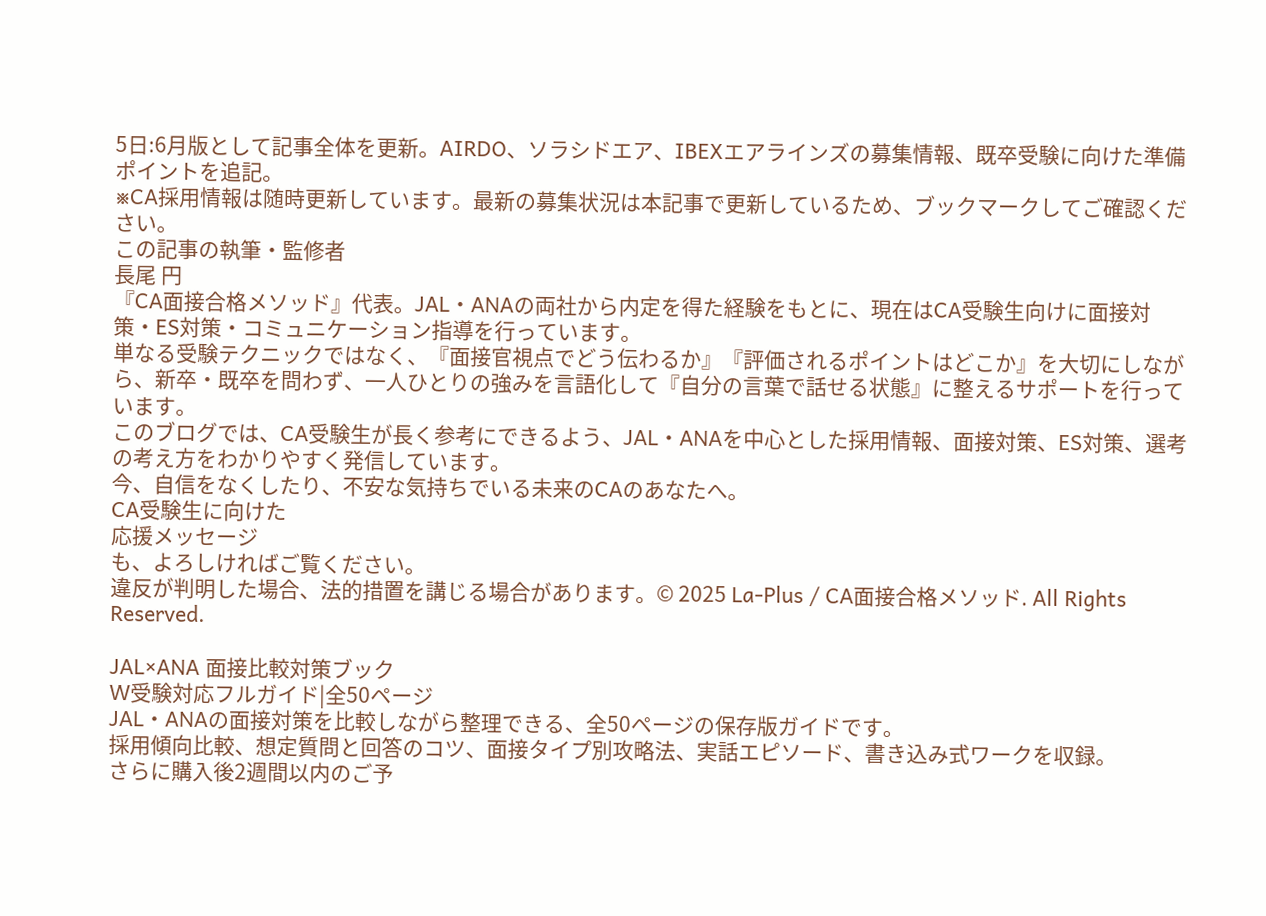5日:6月版として記事全体を更新。AIRDO、ソラシドエア、IBEXエアラインズの募集情報、既卒受験に向けた準備ポイントを追記。
※CA採用情報は随時更新しています。最新の募集状況は本記事で更新しているため、ブックマークしてご確認ください。
この記事の執筆・監修者
長尾 円
『CA面接合格メソッド』代表。JAL・ANAの両社から内定を得た経験をもとに、現在はCA受験生向けに面接対策・ES対策・コミュニケーション指導を行っています。
単なる受験テクニックではなく、『面接官視点でどう伝わるか』『評価されるポイントはどこか』を大切にしながら、新卒・既卒を問わず、一人ひとりの強みを言語化して『自分の言葉で話せる状態』に整えるサポートを行っています。
このブログでは、CA受験生が長く参考にできるよう、JAL・ANAを中心とした採用情報、面接対策、ES対策、選考の考え方をわかりやすく発信しています。
今、自信をなくしたり、不安な気持ちでいる未来のCAのあなたへ。
CA受験生に向けた
応援メッセージ
も、よろしければご覧ください。
違反が判明した場合、法的措置を講じる場合があります。© 2025 La-Plus / CA面接合格メソッド. All Rights Reserved.

JAL×ANA 面接比較対策ブック
W受験対応フルガイド|全50ページ
JAL・ANAの面接対策を比較しながら整理できる、全50ページの保存版ガイドです。
採用傾向比較、想定質問と回答のコツ、面接タイプ別攻略法、実話エピソード、書き込み式ワークを収録。
さらに購入後2週間以内のご予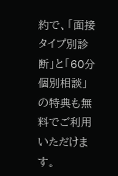約で、「面接タイプ別診断」と「60分個別相談」の特典も無料でご利用いただけます。